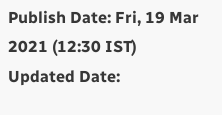Publish Date: Fri, 19 Mar 2021 (12:30 IST)
Updated Date: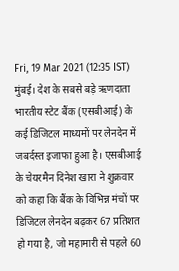Fri, 19 Mar 2021 (12:35 IST)
मुंबई। देश के सबसे बड़े ऋणदाता भारतीय स्टेट बैंक (एसबीआई) के कई डिजिटल माध्यमों पर लेनदेन में जबर्दस्त इजाफा हुआ है। एसबीआई के चेयरमैन दिनेश खारा ने शुक्रवार को कहा कि बैंक के विभिन्न मंचों पर डिजिटल लेनदेन बढ़कर 67 प्रतिशत हो गया है, जो महामारी से पहले 60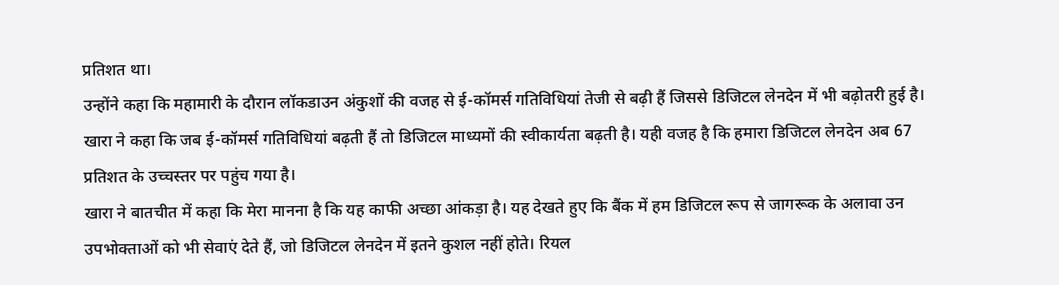प्रतिशत था।
उन्होंने कहा कि महामारी के दौरान लॉकडाउन अंकुशों की वजह से ई-कॉमर्स गतिविधियां तेजी से बढ़ी हैं जिससे डिजिटल लेनदेन में भी बढ़ोतरी हुई है। खारा ने कहा कि जब ई-कॉमर्स गतिविधियां बढ़ती हैं तो डिजिटल माध्यमों की स्वीकार्यता बढ़ती है। यही वजह है कि हमारा डिजिटल लेनदेन अब 67 प्रतिशत के उच्चस्तर पर पहुंच गया है।
खारा ने बातचीत में कहा कि मेरा मानना है कि यह काफी अच्छा आंकड़ा है। यह देखते हुए कि बैंक में हम डिजिटल रूप से जागरूक के अलावा उन उपभोक्ताओं को भी सेवाएं देते हैं, जो डिजिटल लेनदेन में इतने कुशल नहीं होते। रियल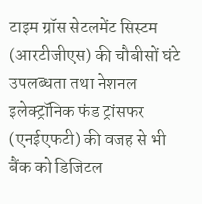टाइम ग्रॉस सेटलमेंट सिस्टम (आरटीजीएस) की चौबीसों घंटे उपलब्धता तथा नेशनल इलेक्ट्रॉनिक फंड ट्रांसफर (एनईएफटी) की वजह से भी बैंक को डिजिटल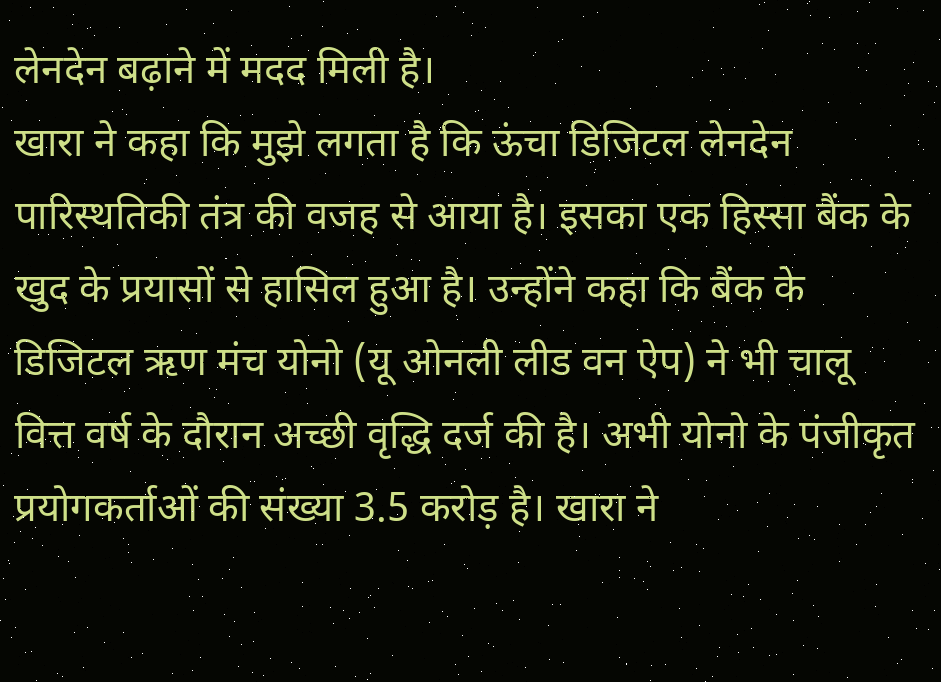लेनदेन बढ़ाने में मदद मिली है।
खारा ने कहा कि मुझे लगता है कि ऊंचा डिजिटल लेनदेन पारिस्थतिकी तंत्र की वजह से आया है। इसका एक हिस्सा बैंक के खुद के प्रयासों से हासिल हुआ है। उन्होंने कहा कि बैंक के डिजिटल ऋण मंच योनो (यू ओनली लीड वन ऐप) ने भी चालू वित्त वर्ष के दौरान अच्छी वृद्धि दर्ज की है। अभी योनो के पंजीकृत प्रयोगकर्ताओं की संख्या 3.5 करोड़ है। खारा ने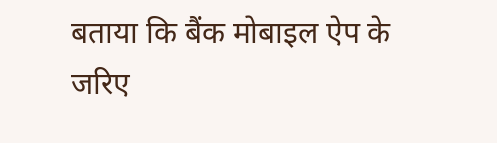बताया कि बैंक मोबाइल ऐप के जरिए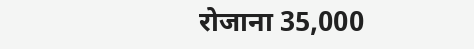रोजाना 35,000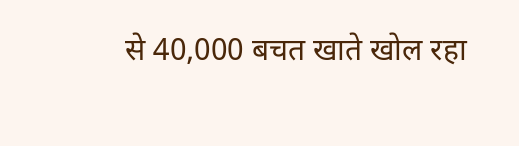से 40,000 बचत खाते खोल रहा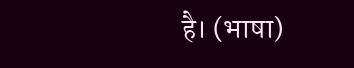है। (भाषा)